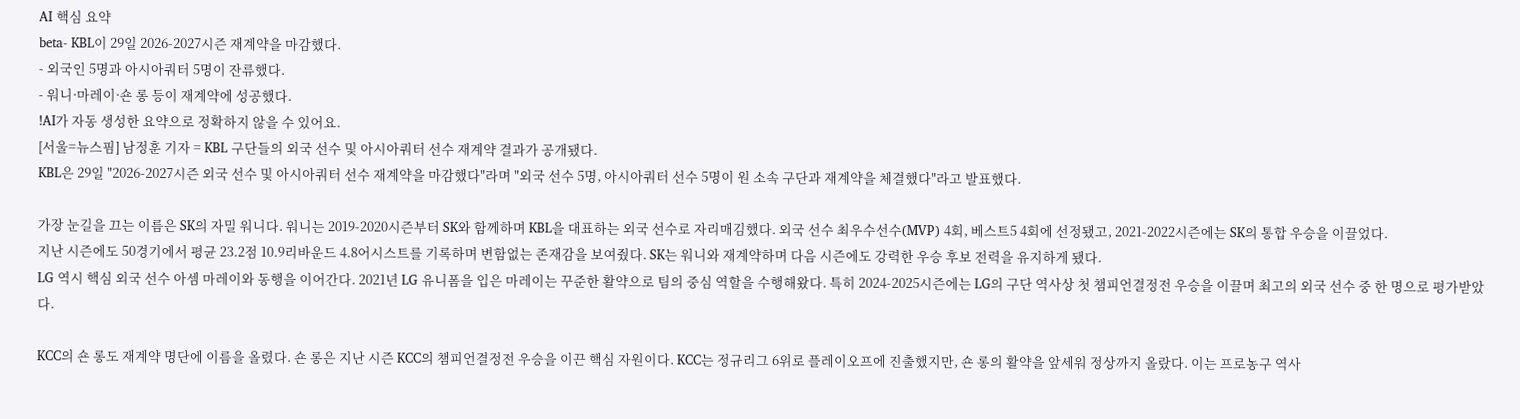AI 핵심 요약
beta- KBL이 29일 2026-2027시즌 재계약을 마감했다.
- 외국인 5명과 아시아쿼터 5명이 잔류했다.
- 워니·마레이·숀 롱 등이 재계약에 성공했다.
!AI가 자동 생성한 요약으로 정확하지 않을 수 있어요.
[서울=뉴스핌] 남정훈 기자 = KBL 구단들의 외국 선수 및 아시아쿼터 선수 재계약 결과가 공개됐다.
KBL은 29일 "2026-2027시즌 외국 선수 및 아시아쿼터 선수 재계약을 마감했다"라며 "외국 선수 5명, 아시아쿼터 선수 5명이 원 소속 구단과 재계약을 체결했다"라고 발표했다.

가장 눈길을 끄는 이름은 SK의 자밀 워니다. 워니는 2019-2020시즌부터 SK와 함께하며 KBL을 대표하는 외국 선수로 자리매김했다. 외국 선수 최우수선수(MVP) 4회, 베스트5 4회에 선정됐고, 2021-2022시즌에는 SK의 통합 우승을 이끌었다.
지난 시즌에도 50경기에서 평균 23.2점 10.9리바운드 4.8어시스트를 기록하며 변함없는 존재감을 보여줬다. SK는 워니와 재계약하며 다음 시즌에도 강력한 우승 후보 전력을 유지하게 됐다.
LG 역시 핵심 외국 선수 아셈 마레이와 동행을 이어간다. 2021년 LG 유니폼을 입은 마레이는 꾸준한 활약으로 팀의 중심 역할을 수행해왔다. 특히 2024-2025시즌에는 LG의 구단 역사상 첫 챔피언결정전 우승을 이끌며 최고의 외국 선수 중 한 명으로 평가받았다.

KCC의 숀 롱도 재계약 명단에 이름을 올렸다. 숀 롱은 지난 시즌 KCC의 챔피언결정전 우승을 이끈 핵심 자원이다. KCC는 정규리그 6위로 플레이오프에 진출했지만, 숀 롱의 활약을 앞세워 정상까지 올랐다. 이는 프로농구 역사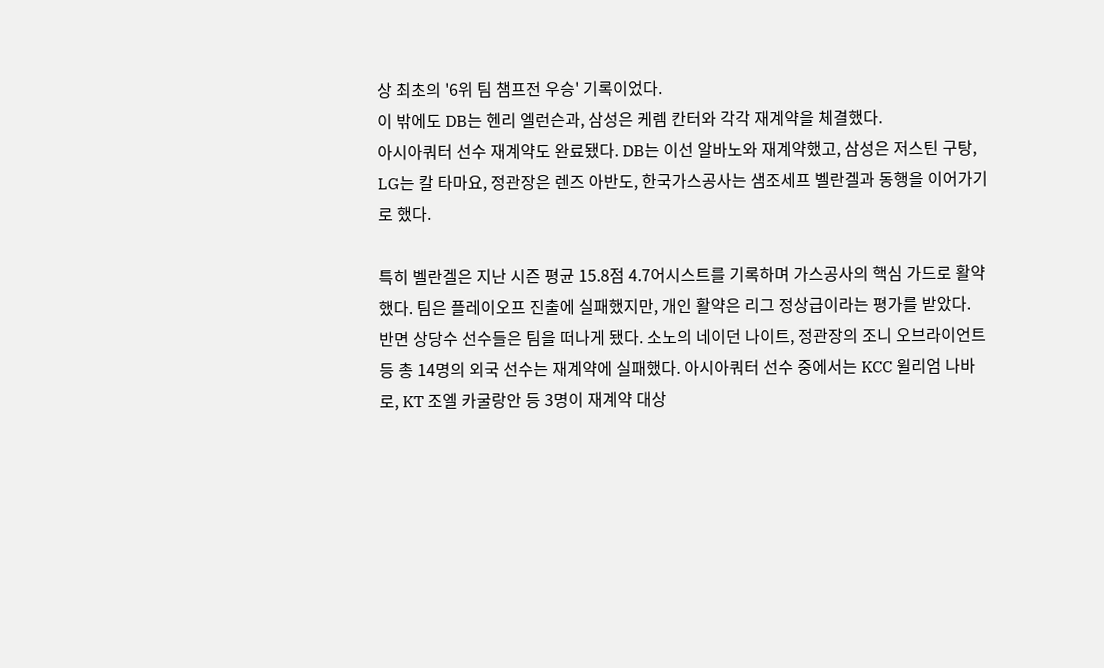상 최초의 '6위 팀 챔프전 우승' 기록이었다.
이 밖에도 DB는 헨리 엘런슨과, 삼성은 케렘 칸터와 각각 재계약을 체결했다.
아시아쿼터 선수 재계약도 완료됐다. DB는 이선 알바노와 재계약했고, 삼성은 저스틴 구탕, LG는 칼 타마요, 정관장은 렌즈 아반도, 한국가스공사는 샘조세프 벨란겔과 동행을 이어가기로 했다.

특히 벨란겔은 지난 시즌 평균 15.8점 4.7어시스트를 기록하며 가스공사의 핵심 가드로 활약했다. 팀은 플레이오프 진출에 실패했지만, 개인 활약은 리그 정상급이라는 평가를 받았다.
반면 상당수 선수들은 팀을 떠나게 됐다. 소노의 네이던 나이트, 정관장의 조니 오브라이언트 등 총 14명의 외국 선수는 재계약에 실패했다. 아시아쿼터 선수 중에서는 KCC 윌리엄 나바로, KT 조엘 카굴랑안 등 3명이 재계약 대상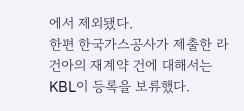에서 제외됐다.
한편 한국가스공사가 제출한 라건아의 재계약 건에 대해서는 KBL이 등록을 보류했다.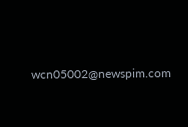wcn05002@newspim.com